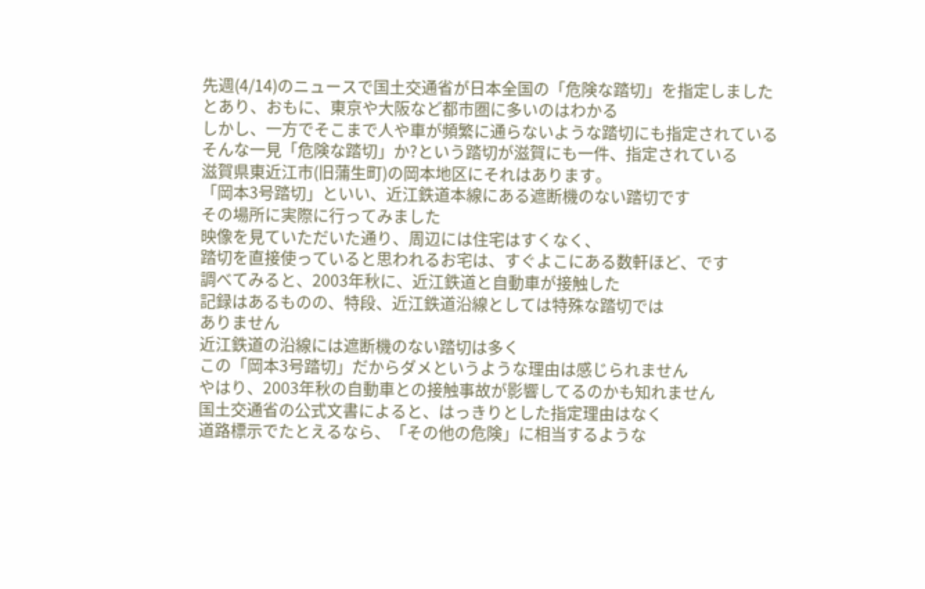先週(4/14)のニュースで国土交通省が日本全国の「危険な踏切」を指定しました
とあり、おもに、東京や大阪など都市圏に多いのはわかる
しかし、一方でそこまで人や車が頻繁に通らないような踏切にも指定されている
そんな一見「危険な踏切」か?という踏切が滋賀にも一件、指定されている
滋賀県東近江市(旧蒲生町)の岡本地区にそれはあります。
「岡本3号踏切」といい、近江鉄道本線にある遮断機のない踏切です
その場所に実際に行ってみました
映像を見ていただいた通り、周辺には住宅はすくなく、
踏切を直接使っていると思われるお宅は、すぐよこにある数軒ほど、です
調べてみると、2003年秋に、近江鉄道と自動車が接触した
記録はあるものの、特段、近江鉄道沿線としては特殊な踏切では
ありません
近江鉄道の沿線には遮断機のない踏切は多く
この「岡本3号踏切」だからダメというような理由は感じられません
やはり、2003年秋の自動車との接触事故が影響してるのかも知れません
国土交通省の公式文書によると、はっきりとした指定理由はなく
道路標示でたとえるなら、「その他の危険」に相当するような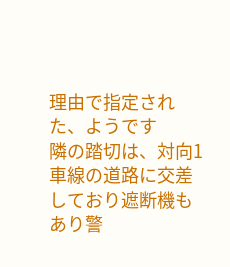理由で指定された、ようです
隣の踏切は、対向1車線の道路に交差しており遮断機もあり警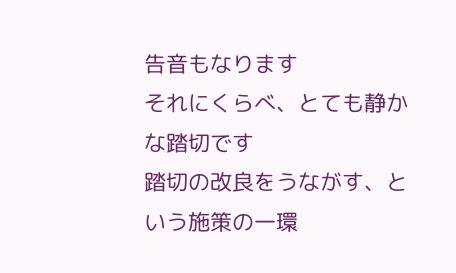告音もなります
それにくらべ、とても静かな踏切です
踏切の改良をうながす、という施策の一環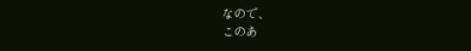なので、
このあ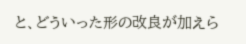と、どういった形の改良が加えら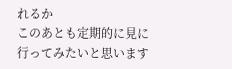れるか
このあとも定期的に見に行ってみたいと思います